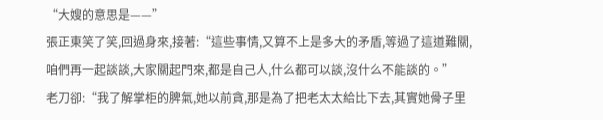“大嫂的意思是——”
張正東笑了笑,回過身來,接著:“這些事情,又算不上是多大的矛盾,等過了這道難關,咱們再一起談談,大家關起門來,都是自己人,什么都可以談,沒什么不能談的。”
老刀卻:“我了解掌柜的脾氣,她以前貪,那是為了把老太太給比下去,其實她骨子里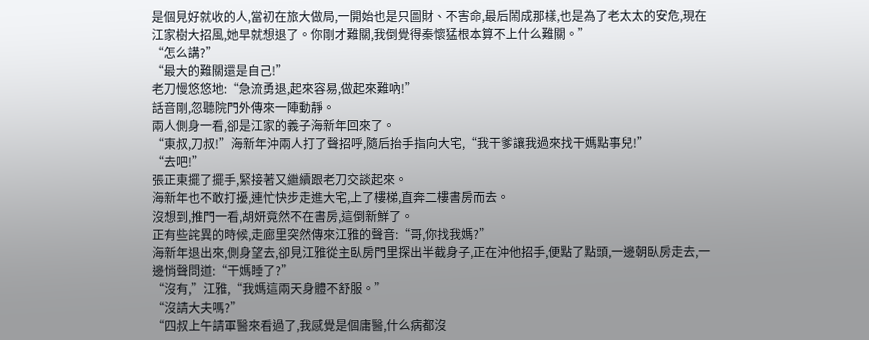是個見好就收的人,當初在旅大做局,一開始也是只圖財、不害命,最后鬧成那樣,也是為了老太太的安危,現在江家樹大招風,她早就想退了。你剛才難關,我倒覺得秦懷猛根本算不上什么難關。”
“怎么講?”
“最大的難關還是自己!”
老刀慢悠悠地:“急流勇退,起來容易,做起來難吶!”
話音剛,忽聽院門外傳來一陣動靜。
兩人側身一看,卻是江家的義子海新年回來了。
“東叔,刀叔!”海新年沖兩人打了聲招呼,隨后抬手指向大宅,“我干爹讓我過來找干媽點事兒!”
“去吧!”
張正東擺了擺手,緊接著又繼續跟老刀交談起來。
海新年也不敢打擾,連忙快步走進大宅,上了樓梯,直奔二樓書房而去。
沒想到,推門一看,胡妍竟然不在書房,這倒新鮮了。
正有些詫異的時候,走廊里突然傳來江雅的聲音:“哥,你找我媽?”
海新年退出來,側身望去,卻見江雅從主臥房門里探出半截身子,正在沖他招手,便點了點頭,一邊朝臥房走去,一邊悄聲問道:“干媽睡了?”
“沒有,”江雅,“我媽這兩天身體不舒服。”
“沒請大夫嗎?”
“四叔上午請軍醫來看過了,我感覺是個庸醫,什么病都沒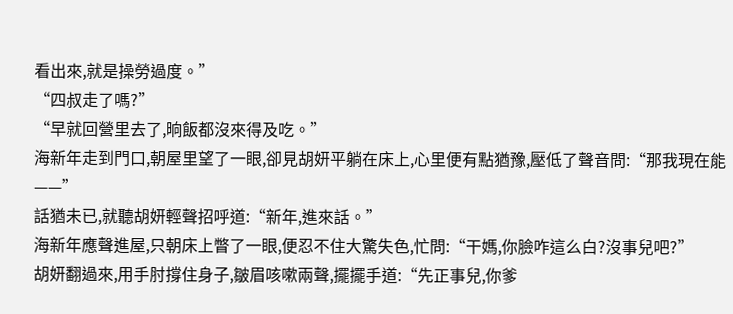看出來,就是操勞過度。”
“四叔走了嗎?”
“早就回營里去了,晌飯都沒來得及吃。”
海新年走到門口,朝屋里望了一眼,卻見胡妍平躺在床上,心里便有點猶豫,壓低了聲音問:“那我現在能——”
話猶未已,就聽胡妍輕聲招呼道:“新年,進來話。”
海新年應聲進屋,只朝床上瞥了一眼,便忍不住大驚失色,忙問:“干媽,你臉咋這么白?沒事兒吧?”
胡妍翻過來,用手肘撐住身子,皺眉咳嗽兩聲,擺擺手道:“先正事兒,你爹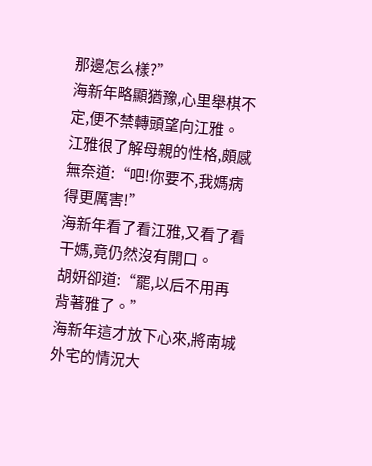那邊怎么樣?”
海新年略顯猶豫,心里舉棋不定,便不禁轉頭望向江雅。
江雅很了解母親的性格,頗感無奈道:“吧!你要不,我媽病得更厲害!”
海新年看了看江雅,又看了看干媽,竟仍然沒有開口。
胡妍卻道:“罷,以后不用再背著雅了。”
海新年這才放下心來,將南城外宅的情況大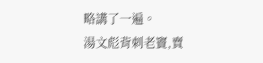略講了一遍。
湯文彪背刺老竇,賣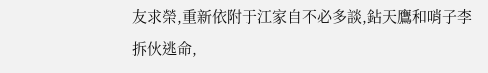友求榮,重新依附于江家自不必多談,鉆天鷹和哨子李拆伙逃命,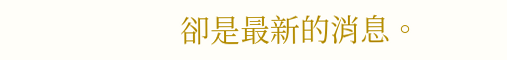卻是最新的消息。